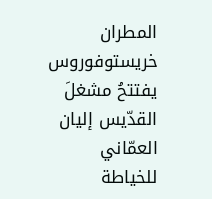المطران خريستوفوروس يفتتحُ مشغلَ القدّيس إليان العمّاني للخياطة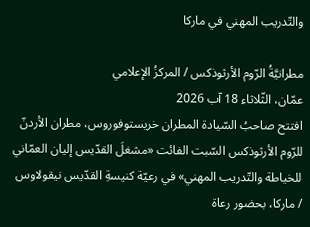والتّدريب المهني في ماركا

مطرانيَّةُ الرّوم الأرثوذكس / المركزُ الإعلامي
عمّان، الثّلاثاء 18 آب 2026
افتتح صاحبُ السّيادة المطران خريستوفوروس، مطران الأردنّ للرّوم الأرثوذكس السّبت الفائت «مشغلَ القدّيس إليان العمّاني للخياطة والتّدريب المهني» في رعيّة كنيسةِ القدّيس نيقولاوس / ماركا، بحضور رعاة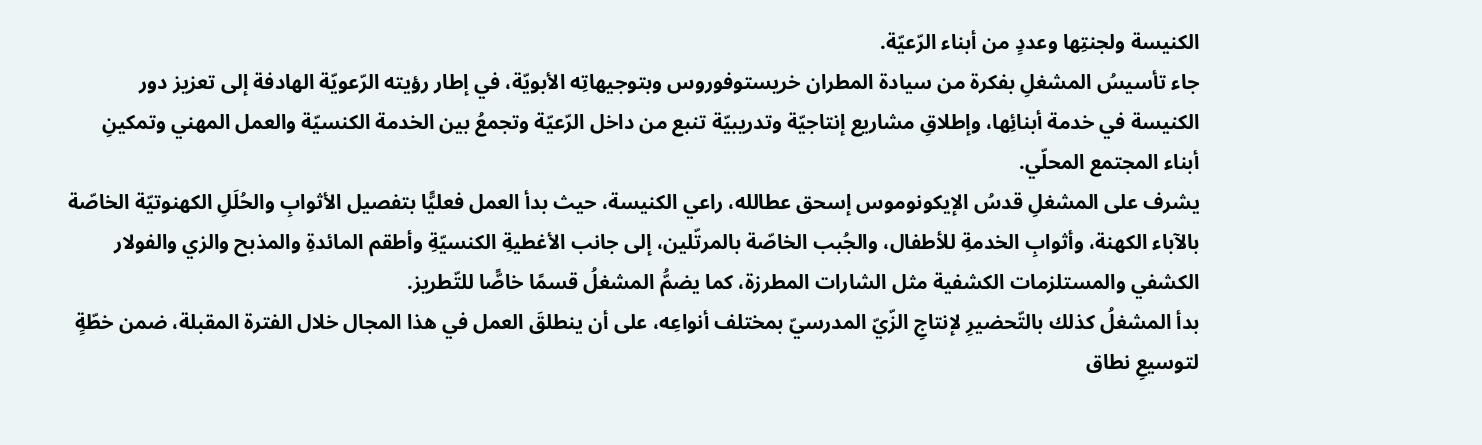الكنيسة ولجنتِها وعددٍ من أبناء الرّعيّة.
جاء تأسيسُ المشغلِ بفكرة من سيادة المطران خريستوفوروس وبتوجيهاتِه الأبويّة، في إطار رؤيته الرّعويّة الهادفة إلى تعزيز دور الكنيسة في خدمة أبنائِها، وإطلاقِ مشاريع إنتاجيّة وتدريبيّة تنبع من داخل الرّعيّة وتجمعُ بين الخدمة الكنسيّة والعمل المهني وتمكينِ أبناء المجتمع المحلّي.
يشرف على المشغلِ قدسُ الإيكونوموس إسحق عطالله، راعي الكنيسة، حيث بدأ العمل فعليًّا بتفصيل الأثوابِ والحُلَلِ الكهنوتيّة الخاصّة بالآباء الكهنة، وأثوابِ الخدمةِ للأطفال، والجُبب الخاصّة بالمرتّلين، إلى جانب الأغطيةِ الكنسيّةِ وأطقم المائدةِ والمذبح والزي والفولار الكشفي والمستلزمات الكشفية مثل الشارات المطرزة، كما يضمُّ المشغلُ قسمًا خاصًّا للتّطريز.
بدأ المشغلُ كذلك بالتّحضيرِ لإنتاجِ الزّيّ المدرسيّ بمختلف أنواعِه، على أن ينطلقَ العمل في هذا المجال خلال الفترة المقبلة، ضمن خطّةٍ لتوسيعِ نطاق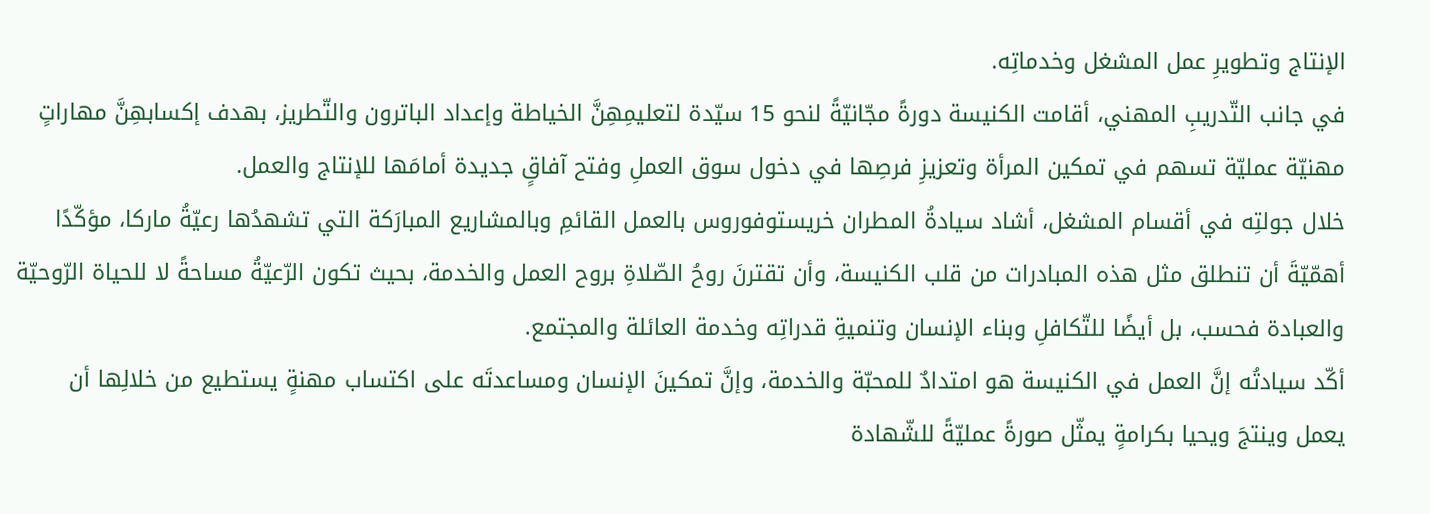الإنتاج وتطويرِ عمل المشغل وخدماتِه.
في جانب التّدريبِ المهني، أقامت الكنيسة دورةً مجّانيّةً لنحو 15 سيّدة لتعليمِهِنَّ الخياطة وإعداد الباترون والتّطريز، بهدف إكسابهِنَّ مهاراتٍ مهنيّة عمليّة تسهم في تمكين المرأة وتعزيزِ فرصِها في دخول سوق العملِ وفتح آفاقٍ جديدة أمامَها للإنتاج والعمل.
خلال جولتِه في أقسام المشغل، أشاد سيادةُ المطران خريستوفوروس بالعمل القائمِ وبالمشاريع المبارَكة التي تشهدُها رعيّةُ ماركا، مؤكّدًا أهمّيّةَ أن تنطلق مثل هذه المبادرات من قلب الكنيسة، وأن تقترنَ روحُ الصّلاةِ بروح العمل والخدمة، بحيث تكون الرّعيّةُ مساحةً لا للحياة الرّوحيّة والعبادة فحسب، بل أيضًا للتّكافلِ وبناء الإنسان وتنميةِ قدراتِه وخدمة العائلة والمجتمع.
أكّد سيادتُه إنَّ العمل في الكنيسة هو امتدادٌ للمحبّة والخدمة، وإنَّ تمكينَ الإنسان ومساعدتَه على اكتساب مهنةٍ يستطيع من خلالِها أن يعمل وينتجَ ويحيا بكرامةٍ يمثّل صورةً عمليّةً للشّهادة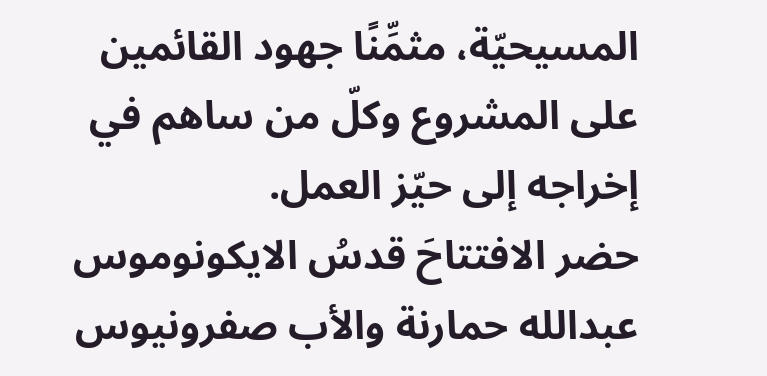المسيحيّة، مثمِّنًا جهود القائمين على المشروع وكلّ من ساهم في إخراجه إلى حيّز العمل.
حضر الافتتاحَ قدسُ الايكونوموس عبدالله حمارنة والأب صفرونيوس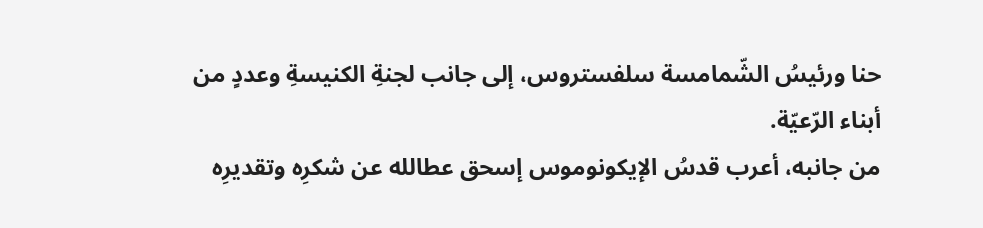حنا ورئيسُ الشّمامسة سلفستروس، إلى جانب لجنةِ الكنيسةِ وعددٍ من أبناء الرّعيّة.
من جانبه، أعرب قدسُ الإيكونوموس إسحق عطالله عن شكرِه وتقديرِه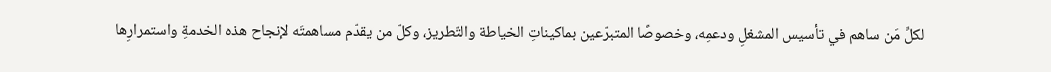لكلِّ مَن ساهم في تأسيس المشغلِ ودعمِه، وخصوصًا المتبرّعين بماكيناتِ الخياطة والتّطريز، وكلّ من يقدّم مساهمتَه لإنجاح هذه الخدمةِ واستمرارِها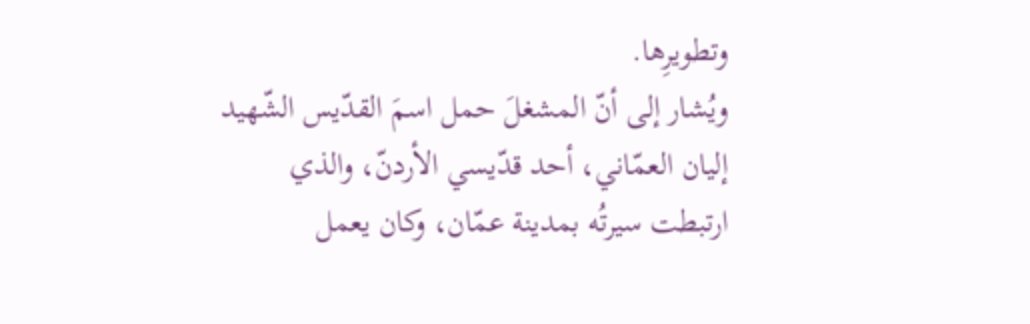وتطويرِها.
ويُشار إلى أنّ المشغلَ حمل اسمَ القدّيس الشّهيد إليان العمّاني، أحد قدّيسي الأردنّ، والذي ارتبطت سيرتُه بمدينة عمّان، وكان يعمل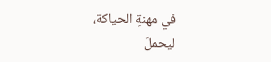في مهنةِ الحياكة، ليحملَ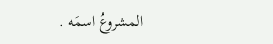المشروعُ اسمَه .